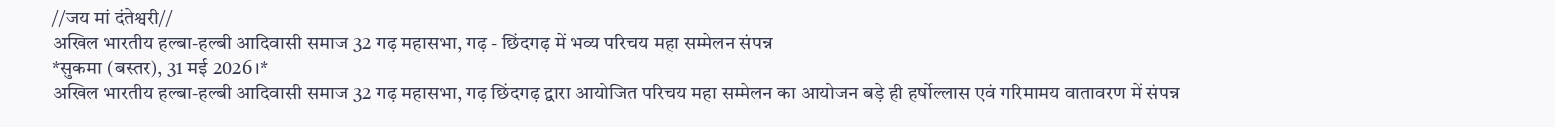//जय मां दंतेश्वरी//
अखिल भारतीय हल्बा-हल्बी आदिवासी समाज 32 गढ़ महासभा, गढ़ - छिंदगढ़ में भव्य परिचय महा सम्मेलन संपन्न
*सुकमा (बस्तर), 31 मई 2026।*
अखिल भारतीय हल्बा-हल्बी आदिवासी समाज 32 गढ़ महासभा, गढ़ छिंदगढ़ द्वारा आयोजित परिचय महा सम्मेलन का आयोजन बड़े ही हर्षोल्लास एवं गरिमामय वातावरण में संपन्न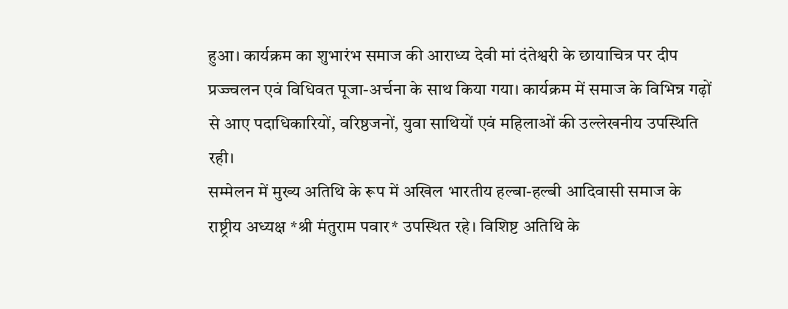हुआ। कार्यक्रम का शुभारंभ समाज की आराध्य देवी मां दंतेश्वरी के छायाचित्र पर दीप प्रज्ज्वलन एवं विधिवत पूजा-अर्चना के साथ किया गया। कार्यक्रम में समाज के विभिन्न गढ़ों से आए पदाधिकारियों, वरिष्ठजनों, युवा साथियों एवं महिलाओं की उल्लेखनीय उपस्थिति रही।
सम्मेलन में मुख्य अतिथि के रूप में अखिल भारतीय हल्बा-हल्बी आदिवासी समाज के राष्ट्रीय अध्यक्ष *श्री मंतुराम पवार* उपस्थित रहे। विशिष्ट अतिथि के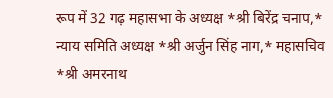रूप में 32 गढ़ महासभा के अध्यक्ष *श्री बिरेंद्र चनाप,* न्याय समिति अध्यक्ष *श्री अर्जुन सिंह नाग,* महासचिव *श्री अमरनाथ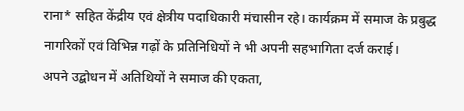राना* सहित केंद्रीय एवं क्षेत्रीय पदाधिकारी मंचासीन रहे। कार्यक्रम में समाज के प्रबुद्ध नागरिकों एवं विभिन्न गढ़ों के प्रतिनिधियों ने भी अपनी सहभागिता दर्ज कराई।
अपने उद्बोधन में अतिथियों ने समाज की एकता,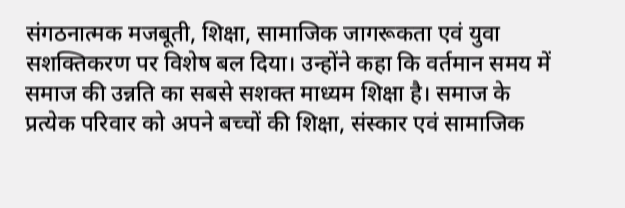संगठनात्मक मजबूती, शिक्षा, सामाजिक जागरूकता एवं युवा सशक्तिकरण पर विशेष बल दिया। उन्होंने कहा कि वर्तमान समय में समाज की उन्नति का सबसे सशक्त माध्यम शिक्षा है। समाज के प्रत्येक परिवार को अपने बच्चों की शिक्षा, संस्कार एवं सामाजिक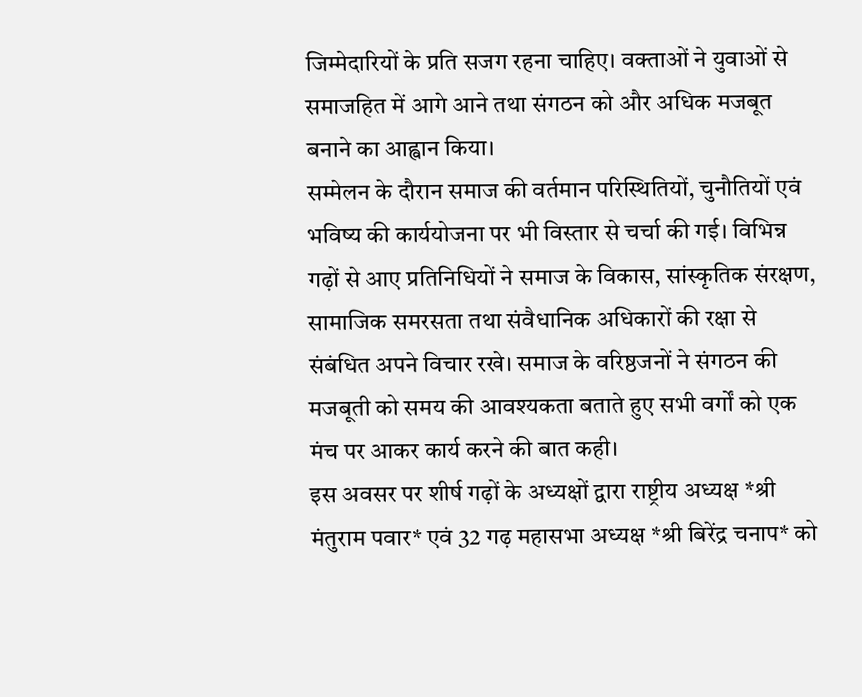जिम्मेदारियों के प्रति सजग रहना चाहिए। वक्ताओं ने युवाओं से समाजहित में आगे आने तथा संगठन को और अधिक मजबूत बनाने का आह्वान किया।
सम्मेलन के दौरान समाज की वर्तमान परिस्थितियों, चुनौतियों एवं भविष्य की कार्ययोजना पर भी विस्तार से चर्चा की गई। विभिन्न गढ़ों से आए प्रतिनिधियों ने समाज के विकास, सांस्कृतिक संरक्षण, सामाजिक समरसता तथा संवैधानिक अधिकारों की रक्षा से संबंधित अपने विचार रखे। समाज के वरिष्ठजनों ने संगठन की मजबूती को समय की आवश्यकता बताते हुए सभी वर्गों को एक मंच पर आकर कार्य करने की बात कही।
इस अवसर पर शीर्ष गढ़ों के अध्यक्षों द्वारा राष्ट्रीय अध्यक्ष *श्री मंतुराम पवार* एवं 32 गढ़ महासभा अध्यक्ष *श्री बिरेंद्र चनाप* को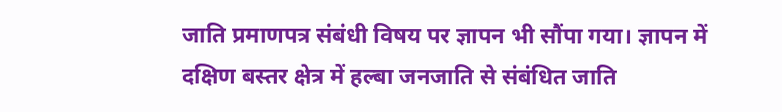जाति प्रमाणपत्र संबंधी विषय पर ज्ञापन भी सौंपा गया। ज्ञापन में दक्षिण बस्तर क्षेत्र में हल्बा जनजाति से संबंधित जाति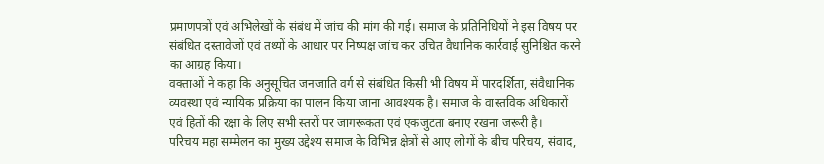प्रमाणपत्रों एवं अभिलेखों के संबंध में जांच की मांग की गई। समाज के प्रतिनिधियों ने इस विषय पर संबंधित दस्तावेजों एवं तथ्यों के आधार पर निष्पक्ष जांच कर उचित वैधानिक कार्रवाई सुनिश्चित करने का आग्रह किया।
वक्ताओं ने कहा कि अनुसूचित जनजाति वर्ग से संबंधित किसी भी विषय में पारदर्शिता, संवैधानिक व्यवस्था एवं न्यायिक प्रक्रिया का पालन किया जाना आवश्यक है। समाज के वास्तविक अधिकारों एवं हितों की रक्षा के लिए सभी स्तरों पर जागरूकता एवं एकजुटता बनाए रखना जरूरी है।
परिचय महा सम्मेलन का मुख्य उद्देश्य समाज के विभिन्न क्षेत्रों से आए लोगों के बीच परिचय, संवाद,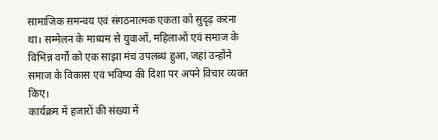सामाजिक समन्वय एवं संगठनात्मक एकता को सुदृढ़ करना था। सम्मेलन के माध्यम से युवाओं, महिलाओं एवं समाज के विभिन्न वर्गों को एक साझा मंच उपलब्ध हुआ, जहां उन्होंने समाज के विकास एवं भविष्य की दिशा पर अपने विचार व्यक्त किए।
कार्यक्रम में हजारों की संख्या में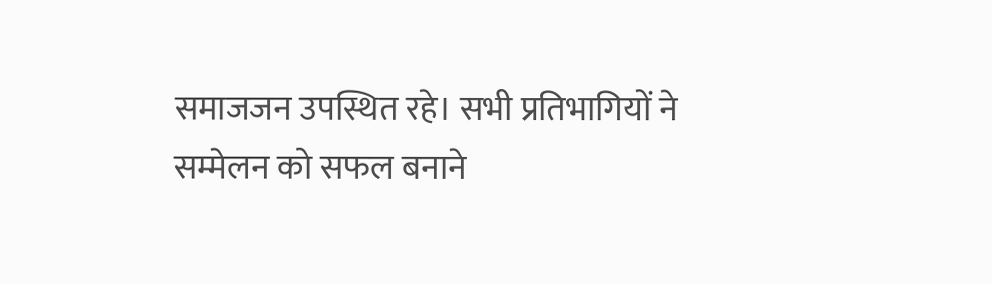समाजजन उपस्थित रहे। सभी प्रतिभागियों ने सम्मेलन को सफल बनाने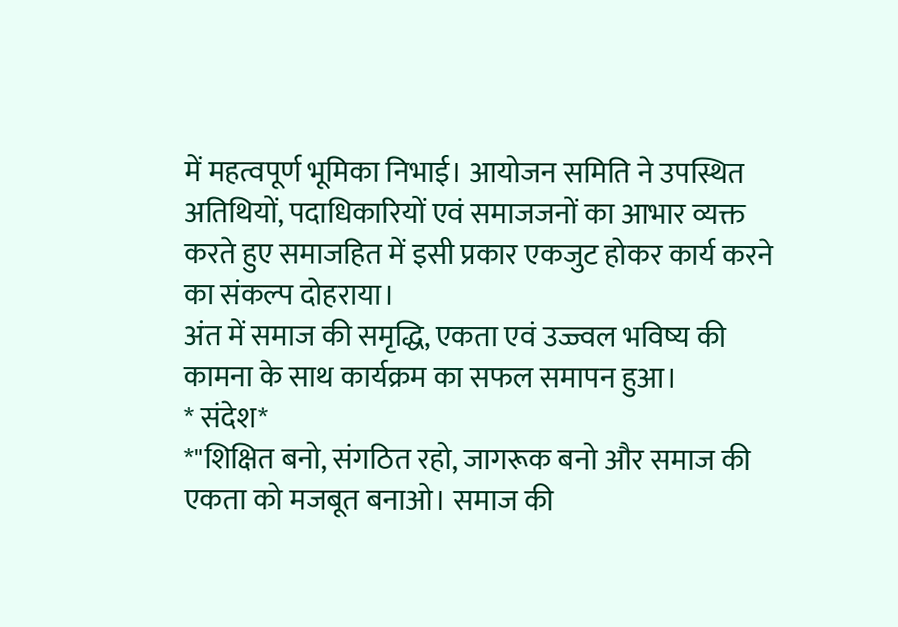में महत्वपूर्ण भूमिका निभाई। आयोजन समिति ने उपस्थित अतिथियों, पदाधिकारियों एवं समाजजनों का आभार व्यक्त करते हुए समाजहित में इसी प्रकार एकजुट होकर कार्य करने का संकल्प दोहराया।
अंत में समाज की समृद्धि, एकता एवं उज्ज्वल भविष्य की कामना के साथ कार्यक्रम का सफल समापन हुआ।
* संदेश*
*"शिक्षित बनो, संगठित रहो, जागरूक बनो और समाज की एकता को मजबूत बनाओ। समाज की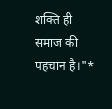शक्ति ही समाज की पहचान है।"*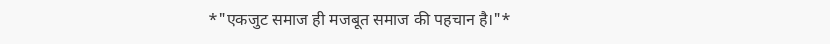*"एकजुट समाज ही मजबूत समाज की पहचान है।"*